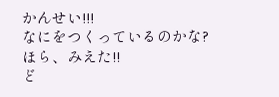かんせい!!!
なにをつくっているのかな?
ほら、みえた!!
ど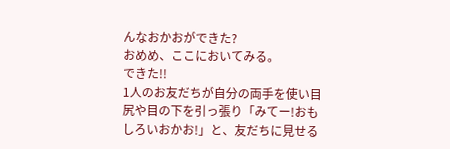んなおかおができた?
おめめ、ここにおいてみる。
できた!!
1人のお友だちが自分の両手を使い目尻や目の下を引っ張り「みてー!おもしろいおかお!」と、友だちに見せる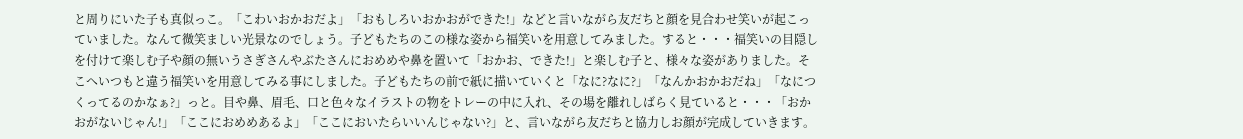と周りにいた子も真似っこ。「こわいおかおだよ」「おもしろいおかおができた!」などと言いながら友だちと顔を見合わせ笑いが起こっていました。なんて微笑ましい光景なのでしょう。子どもたちのこの様な姿から福笑いを用意してみました。すると・・・福笑いの目隠しを付けて楽しむ子や顔の無いうさぎさんやぶたさんにおめめや鼻を置いて「おかお、できた!」と楽しむ子と、様々な姿がありました。そこへいつもと違う福笑いを用意してみる事にしました。子どもたちの前で紙に描いていくと「なに?なに?」「なんかおかおだね」「なにつくってるのかなぁ?」っと。目や鼻、眉毛、口と色々なイラストの物をトレーの中に入れ、その場を離れしばらく見ていると・・・「おかおがないじゃん!」「ここにおめめあるよ」「ここにおいたらいいんじゃない?」と、言いながら友だちと協力しお顔が完成していきます。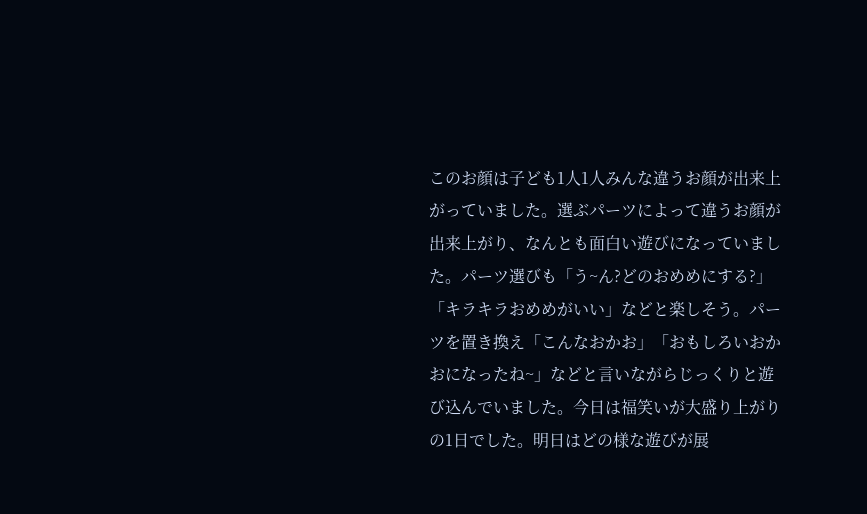このお顔は子ども1人1人みんな違うお顔が出来上がっていました。選ぶパーツによって違うお顔が出来上がり、なんとも面白い遊びになっていました。パーツ選びも「う~ん?どのおめめにする?」「キラキラおめめがいい」などと楽しそう。パーツを置き換え「こんなおかお」「おもしろいおかおになったね~」などと言いながらじっくりと遊び込んでいました。今日は福笑いが大盛り上がりの1日でした。明日はどの様な遊びが展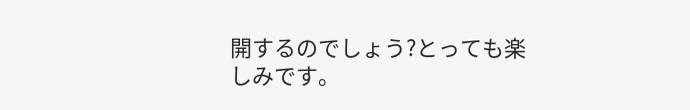開するのでしょう?とっても楽しみです。